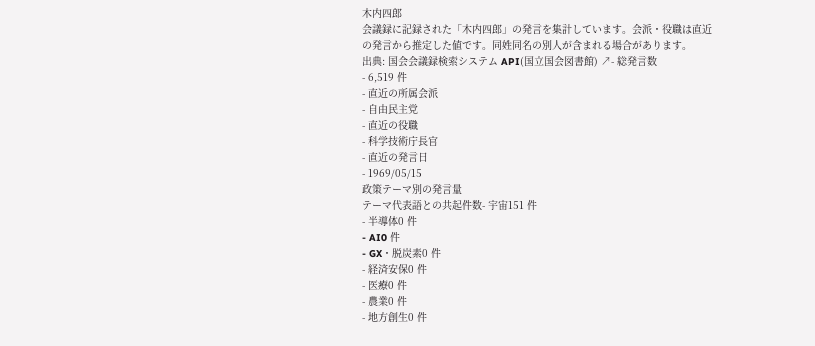木内四郎
会議録に記録された「木内四郎」の発言を集計しています。会派・役職は直近の発言から推定した値です。同姓同名の別人が含まれる場合があります。
出典: 国会会議録検索システム API(国立国会図書館) ↗- 総発言数
- 6,519 件
- 直近の所属会派
- 自由民主党
- 直近の役職
- 科学技術庁長官
- 直近の発言日
- 1969/05/15
政策テーマ別の発言量
テーマ代表語との共起件数- 宇宙151 件
- 半導体0 件
- AI0 件
- GX・脱炭素0 件
- 経済安保0 件
- 医療0 件
- 農業0 件
- 地方創生0 件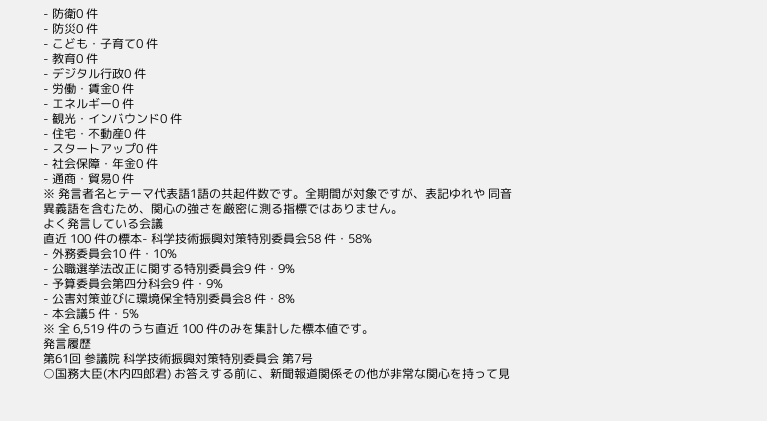- 防衛0 件
- 防災0 件
- こども・子育て0 件
- 教育0 件
- デジタル行政0 件
- 労働・賃金0 件
- エネルギー0 件
- 観光・インバウンド0 件
- 住宅・不動産0 件
- スタートアップ0 件
- 社会保障・年金0 件
- 通商・貿易0 件
※ 発言者名とテーマ代表語1語の共起件数です。全期間が対象ですが、表記ゆれや 同音異義語を含むため、関心の強さを厳密に測る指標ではありません。
よく発言している会議
直近 100 件の標本- 科学技術振興対策特別委員会58 件・58%
- 外務委員会10 件・10%
- 公職選挙法改正に関する特別委員会9 件・9%
- 予算委員会第四分科会9 件・9%
- 公害対策並びに環境保全特別委員会8 件・8%
- 本会議5 件・5%
※ 全 6,519 件のうち直近 100 件のみを集計した標本値です。
発言履歴
第61回 参議院 科学技術振興対策特別委員会 第7号
○国務大臣(木内四郎君) お答えする前に、新聞報道関係その他が非常な関心を持って見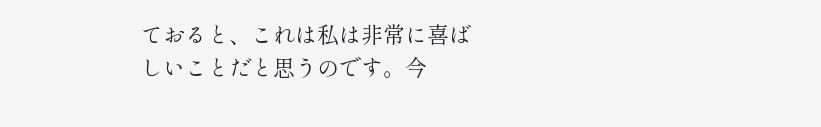ておると、これは私は非常に喜ばしいことだと思うのです。今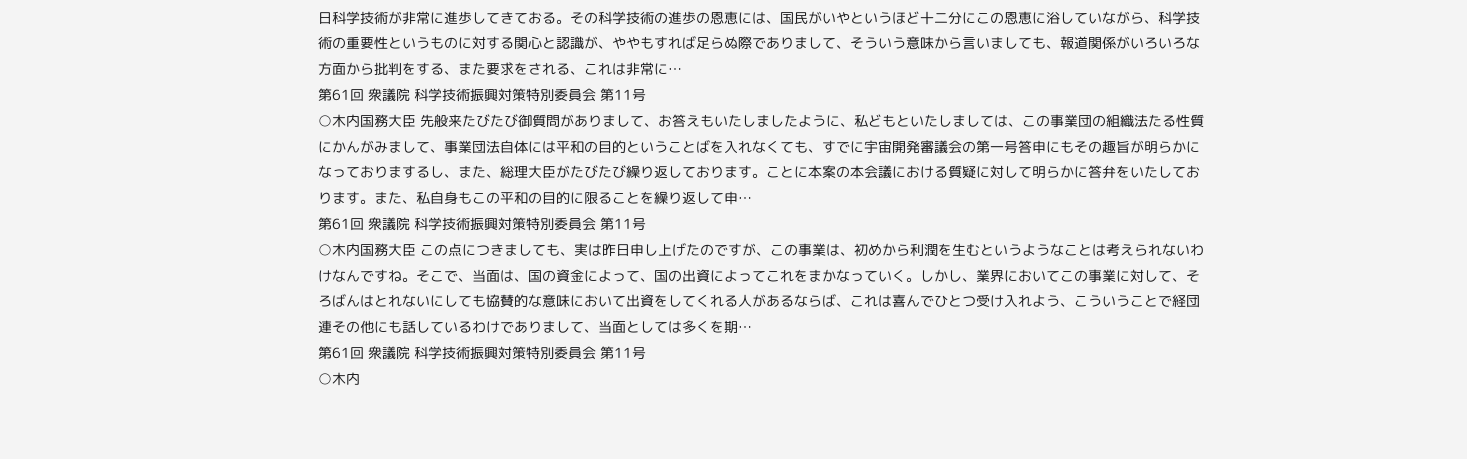日科学技術が非常に進歩してきておる。その科学技術の進歩の恩恵には、国民がいやというほど十二分にこの恩恵に浴していながら、科学技術の重要性というものに対する関心と認識が、ややもすれば足らぬ際でありまして、そういう意味から言いましても、報道関係がいろいろな方面から批判をする、また要求をされる、これは非常に…
第61回 衆議院 科学技術振興対策特別委員会 第11号
○木内国務大臣 先般来たびたび御質問がありまして、お答えもいたしましたように、私どもといたしましては、この事業団の組織法たる性質にかんがみまして、事業団法自体には平和の目的ということばを入れなくても、すでに宇宙開発審議会の第一号答申にもその趣旨が明らかになっておりまするし、また、総理大臣がたびたび繰り返しております。ことに本案の本会議における質疑に対して明らかに答弁をいたしております。また、私自身もこの平和の目的に限ることを繰り返して申…
第61回 衆議院 科学技術振興対策特別委員会 第11号
○木内国務大臣 この点につきましても、実は昨日申し上げたのですが、この事業は、初めから利潤を生むというようなことは考えられないわけなんですね。そこで、当面は、国の資金によって、国の出資によってこれをまかなっていく。しかし、業界においてこの事業に対して、そろばんはとれないにしても協賛的な意味において出資をしてくれる人があるならば、これは喜んでひとつ受け入れよう、こういうことで経団連その他にも話しているわけでありまして、当面としては多くを期…
第61回 衆議院 科学技術振興対策特別委員会 第11号
○木内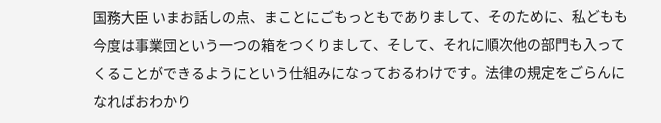国務大臣 いまお話しの点、まことにごもっともでありまして、そのために、私どもも今度は事業団という一つの箱をつくりまして、そして、それに順次他の部門も入ってくることができるようにという仕組みになっておるわけです。法律の規定をごらんになればおわかり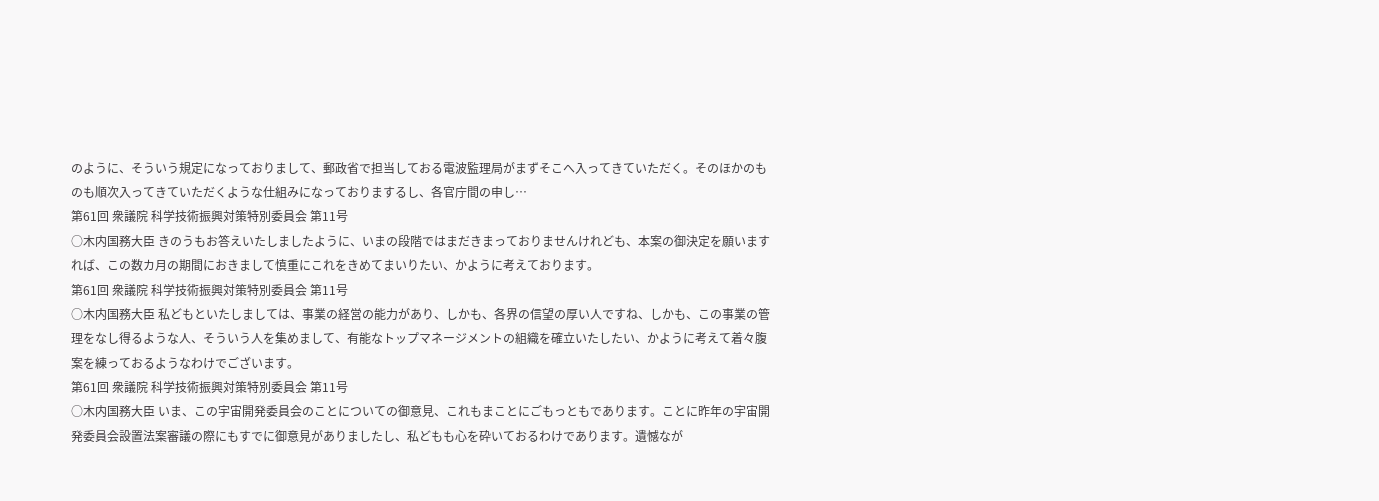のように、そういう規定になっておりまして、郵政省で担当しておる電波監理局がまずそこへ入ってきていただく。そのほかのものも順次入ってきていただくような仕組みになっておりまするし、各官庁間の申し…
第61回 衆議院 科学技術振興対策特別委員会 第11号
○木内国務大臣 きのうもお答えいたしましたように、いまの段階ではまだきまっておりませんけれども、本案の御決定を願いますれば、この数カ月の期間におきまして慎重にこれをきめてまいりたい、かように考えております。
第61回 衆議院 科学技術振興対策特別委員会 第11号
○木内国務大臣 私どもといたしましては、事業の経営の能力があり、しかも、各界の信望の厚い人ですね、しかも、この事業の管理をなし得るような人、そういう人を集めまして、有能なトップマネージメントの組織を確立いたしたい、かように考えて着々腹案を練っておるようなわけでございます。
第61回 衆議院 科学技術振興対策特別委員会 第11号
○木内国務大臣 いま、この宇宙開発委員会のことについての御意見、これもまことにごもっともであります。ことに昨年の宇宙開発委員会設置法案審議の際にもすでに御意見がありましたし、私どもも心を砕いておるわけであります。遺憾なが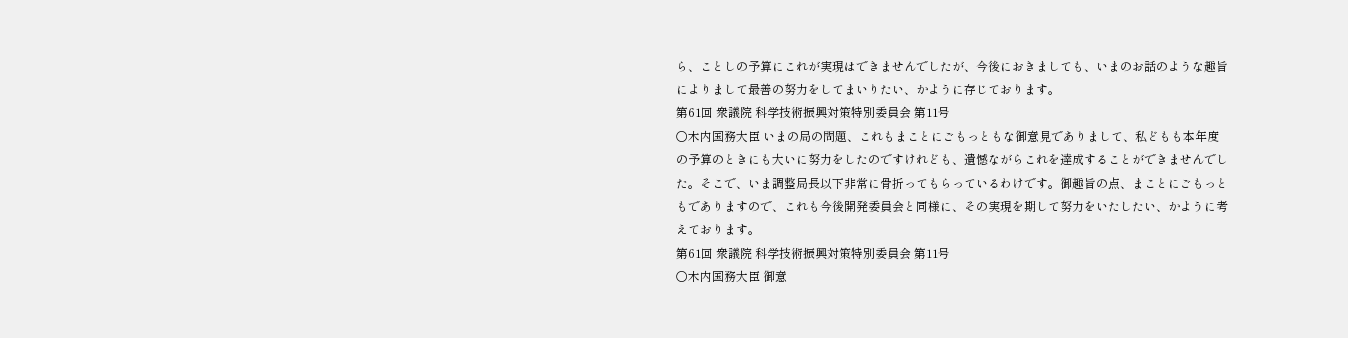ら、ことしの予算にこれが実現はできませんでしたが、今後におきましても、いまのお話のような趣旨によりまして最善の努力をしてまいりたい、かように存じております。
第61回 衆議院 科学技術振興対策特別委員会 第11号
○木内国務大臣 いまの局の問題、これもまことにごもっともな御意見でありまして、私どもも本年度の予算のときにも大いに努力をしたのですけれども、遺憾ながらこれを達成することができませんでした。そこで、いま調整局長以下非常に骨折ってもらっているわけです。御趣旨の点、まことにごもっともでありますので、これも今後開発委員会と同様に、その実現を期して努力をいたしたい、かように考えております。
第61回 衆議院 科学技術振興対策特別委員会 第11号
○木内国務大臣 御意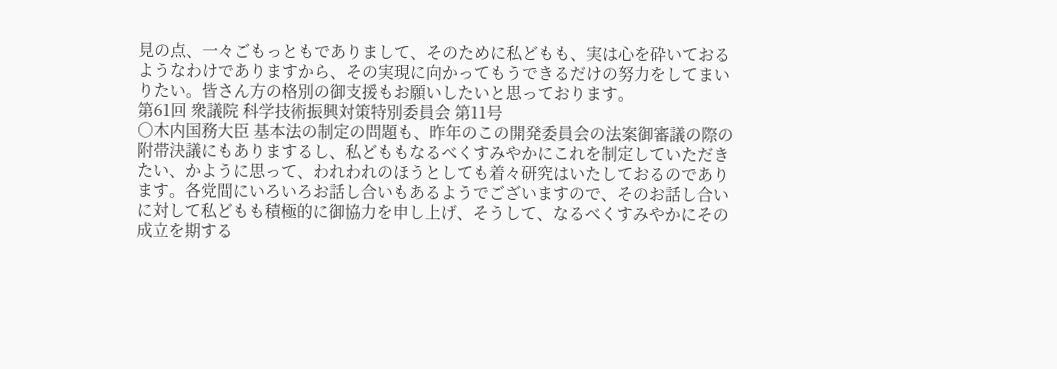見の点、一々ごもっともでありまして、そのために私どもも、実は心を砕いておるようなわけでありますから、その実現に向かってもうできるだけの努力をしてまいりたい。皆さん方の格別の御支援もお願いしたいと思っております。
第61回 衆議院 科学技術振興対策特別委員会 第11号
○木内国務大臣 基本法の制定の問題も、昨年のこの開発委員会の法案御審議の際の附帯決議にもありまするし、私どももなるべくすみやかにこれを制定していただきたい、かように思って、われわれのほうとしても着々研究はいたしておるのであります。各党間にいろいろお話し合いもあるようでございますので、そのお話し合いに対して私どもも積極的に御協力を申し上げ、そうして、なるべくすみやかにその成立を期する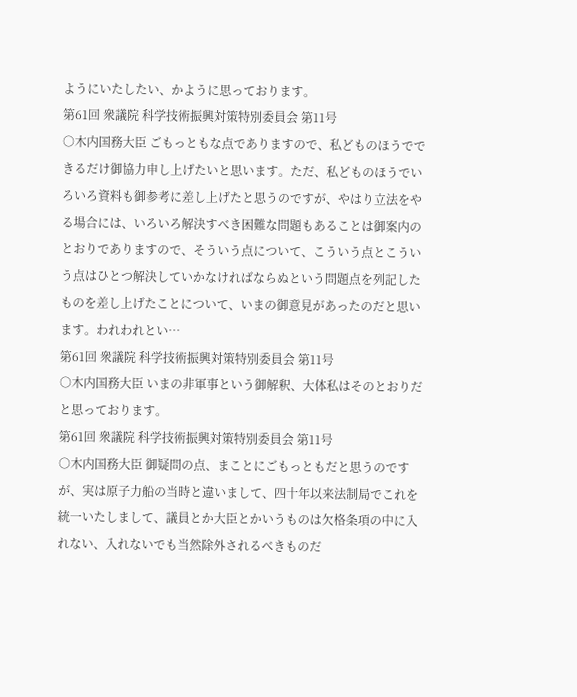ようにいたしたい、かように思っております。
第61回 衆議院 科学技術振興対策特別委員会 第11号
○木内国務大臣 ごもっともな点でありますので、私どものほうでできるだけ御協力申し上げたいと思います。ただ、私どものほうでいろいろ資料も御参考に差し上げたと思うのですが、やはり立法をやる場合には、いろいろ解決すべき困難な問題もあることは御案内のとおりでありますので、そういう点について、こういう点とこういう点はひとつ解決していかなければならぬという問題点を列記したものを差し上げたことについて、いまの御意見があったのだと思います。われわれとい…
第61回 衆議院 科学技術振興対策特別委員会 第11号
○木内国務大臣 いまの非軍事という御解釈、大体私はそのとおりだと思っております。
第61回 衆議院 科学技術振興対策特別委員会 第11号
○木内国務大臣 御疑問の点、まことにごもっともだと思うのですが、実は原子力船の当時と違いまして、四十年以来法制局でこれを統一いたしまして、議員とか大臣とかいうものは欠格条項の中に入れない、入れないでも当然除外されるべきものだ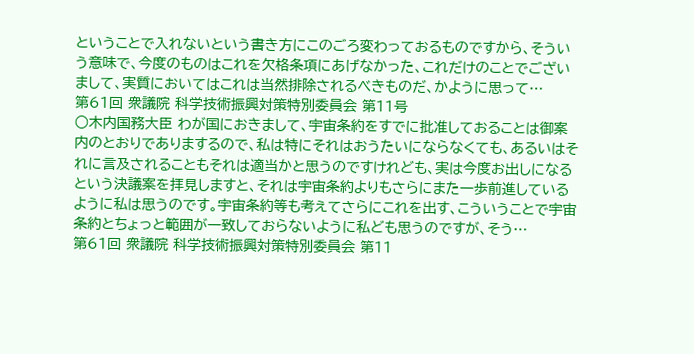ということで入れないという書き方にこのごろ変わっておるものですから、そういう意味で、今度のものはこれを欠格条項にあげなかった、これだけのことでございまして、実質においてはこれは当然排除されるべきものだ、かように思って…
第61回 衆議院 科学技術振興対策特別委員会 第11号
○木内国務大臣 わが国におきまして、宇宙条約をすでに批准しておることは御案内のとおりでありまするので、私は特にそれはおうたいにならなくても、あるいはそれに言及されることもそれは適当かと思うのですけれども、実は今度お出しになるという決議案を拝見しますと、それは宇宙条約よりもさらにまた一歩前進しているように私は思うのです。宇宙条約等も考えてさらにこれを出す、こういうことで宇宙条約とちょっと範囲が一致しておらないように私ども思うのですが、そう…
第61回 衆議院 科学技術振興対策特別委員会 第11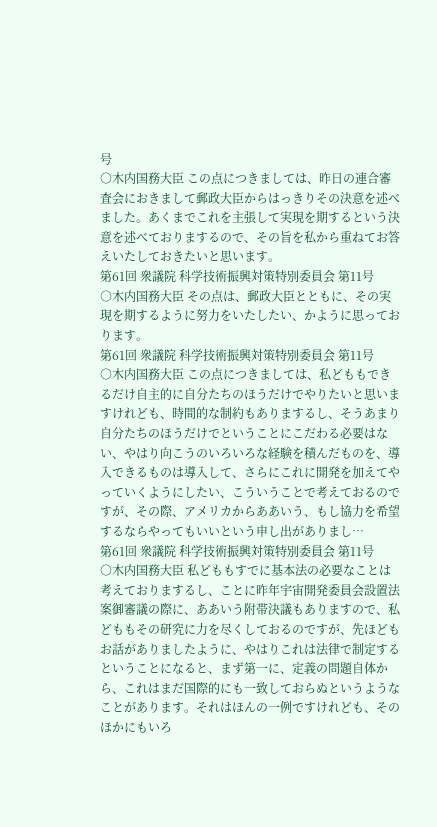号
○木内国務大臣 この点につきましては、昨日の連合審査会におきまして郵政大臣からはっきりその決意を述べました。あくまでこれを主張して実現を期するという決意を述べておりまするので、その旨を私から重ねてお答えいたしておきたいと思います。
第61回 衆議院 科学技術振興対策特別委員会 第11号
○木内国務大臣 その点は、郵政大臣とともに、その実現を期するように努力をいたしたい、かように思っております。
第61回 衆議院 科学技術振興対策特別委員会 第11号
○木内国務大臣 この点につきましては、私どももできるだけ自主的に自分たちのほうだけでやりたいと思いますけれども、時間的な制約もありまするし、そうあまり自分たちのほうだけでということにこだわる必要はない、やはり向こうのいろいろな経験を積んだものを、導入できるものは導入して、さらにこれに開発を加えてやっていくようにしたい、こういうことで考えておるのですが、その際、アメリカからああいう、もし協力を希望するならやってもいいという申し出がありまし…
第61回 衆議院 科学技術振興対策特別委員会 第11号
○木内国務大臣 私どももすでに基本法の必要なことは考えておりまするし、ことに昨年宇宙開発委員会設置法案御審議の際に、ああいう附帯決議もありますので、私どももその研究に力を尽くしておるのですが、先ほどもお話がありましたように、やはりこれは法律で制定するということになると、まず第一に、定義の問題自体から、これはまだ国際的にも一致しておらぬというようなことがあります。それはほんの一例ですけれども、そのほかにもいろ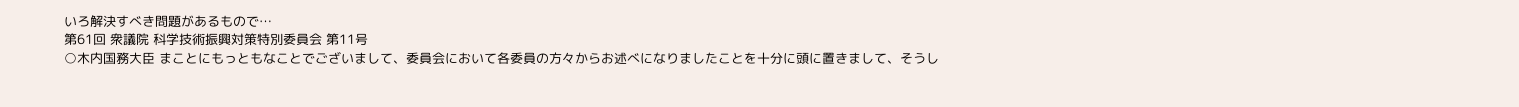いろ解決すべき問題があるもので…
第61回 衆議院 科学技術振興対策特別委員会 第11号
○木内国務大臣 まことにもっともなことでございまして、委員会において各委員の方々からお述べになりましたことを十分に頭に置きまして、そうし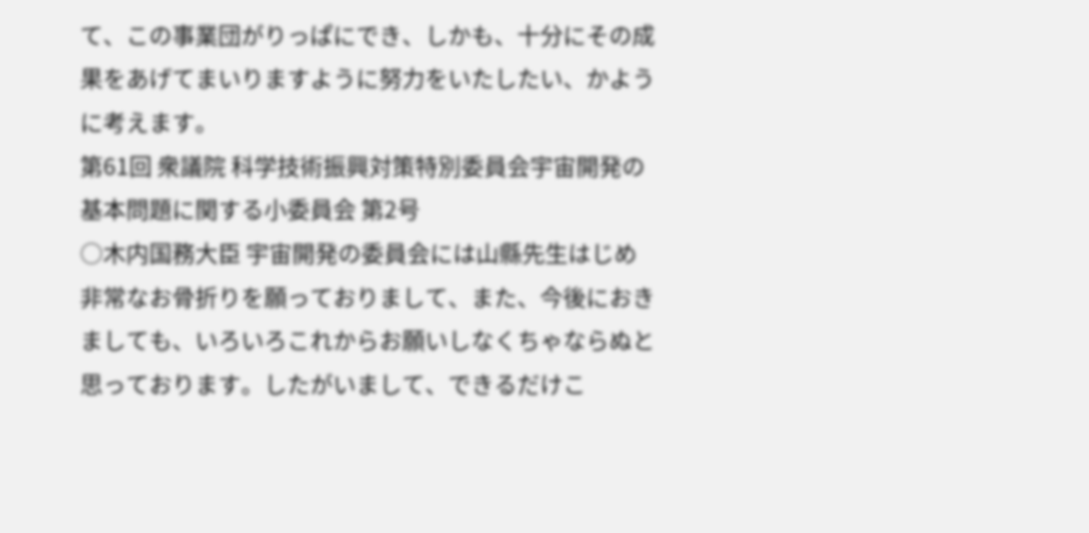て、この事業団がりっぱにでき、しかも、十分にその成果をあげてまいりますように努力をいたしたい、かように考えます。
第61回 衆議院 科学技術振興対策特別委員会宇宙開発の基本問題に関する小委員会 第2号
○木内国務大臣 宇宙開発の委員会には山縣先生はじめ非常なお骨折りを願っておりまして、また、今後におきましても、いろいろこれからお願いしなくちゃならぬと思っております。したがいまして、できるだけこ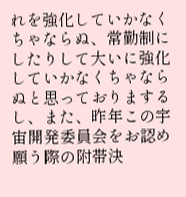れを強化していかなくちゃならぬ、常勤制にしたりして大いに強化していかなくちゃならぬと思っておりまするし、また、昨年この宇宙開発委員会をお認め願う際の附帯決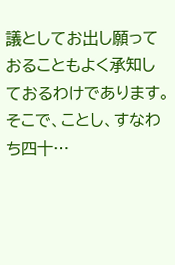議としてお出し願っておることもよく承知しておるわけであります。 そこで、ことし、すなわち四十…